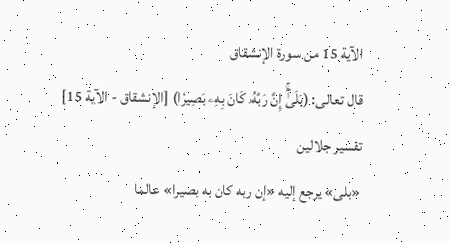الآية 15 من سورة الإنشقاق
قال تعالى: (بَلَىٰٓۚ إِنَّ رَبَّهُۥ كَانَ بِهِۦ بَصِيرٗا) [الإنشقاق - الآية 15]
تفسير جلالين
«بلى» يرجع إليه «إن ربه كان به بصيرا» عالما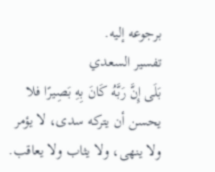برجوعه إليه.
تفسير السعدي
بَلَى إِنَّ رَبَّهُ كَانَ بِهِ بَصِيرًا فلا يحسن أن يتركه سدى، لا يؤمر ولا ينهى، ولا يثاب ولا يعاقب.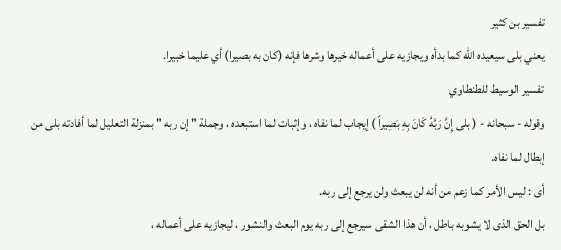تفسير بن كثير
يعني بلى سيعيده الله كما بدأه ويجازيه على أعماله خيرها وشرها فإنه (كان به بصيرا) أي عليما خبيرا.
تفسير الوسيط للطنطاوي
وقوله - سبحانه - ( بلى إِنَّ رَبَّهُ كَانَ بِهِ بَصِيراً ) إيجاب لما نفاه ، وإثبات لما استبعده ، وجملة " إن ربه " بمنزلة التعليل لما أفادته بلى من إبطال لما نفاه.
أى : ليس الأمر كما زعم من أنه لن يبعث ولن يرجع إلى ربه.
بل الحق الذى لا يشوبه باطل ، أن هذا الشقى سيرجع إلى ربه يوم البعث والنشور ، ليجازيه على أعماله ،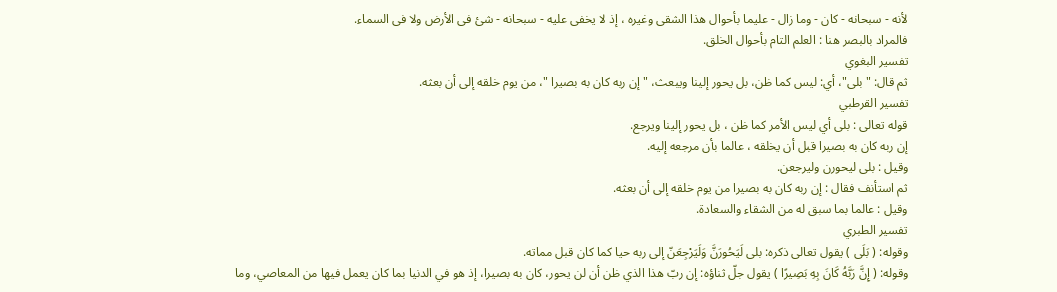لأنه - سبحانه - كان - وما زال - عليما بأحوال هذا الشقى وغيره ، إذ لا يخفى عليه - سبحانه - شئ فى الأرض ولا فى السماء.
فالمراد بالبصر هنا : العلم التام بأحوال الخلق.
تفسير البغوي
ثم قال: "بلى"، أي: ليس كما ظن، بل يحور إلينا ويبعث، " إن ربه كان به بصيرا "، من يوم خلقه إلى أن بعثه.
تفسير القرطبي
قوله تعالى : بلى أي ليس الأمر كما ظن ، بل يحور إلينا ويرجع.
إن ربه كان به بصيرا قبل أن يخلقه ، عالما بأن مرجعه إليه.
وقيل : بلى ليحورن وليرجعن.
ثم استأنف فقال : إن ربه كان به بصيرا من يوم خلقه إلى أن بعثه.
وقيل : عالما بما سبق له من الشقاء والسعادة.
تفسير الطبري
وقوله: ( بَلَى ) يقول تعالى ذكره: بلى لَيَحُورَنَّ وَلَيَرْجِعَنّ إلى ربه حيا كما كان قبل مماته.
وقوله: ( إِنَّ رَبَّهُ كَانَ بِهِ بَصِيرًا ) يقول جلّ ثناؤه: إن ربّ هذا الذي ظن أن لن يحور، كان به بصيرا، إذ هو في الدنيا بما كان يعمل فيها من المعاصي، وما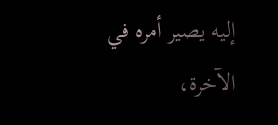إليه يصير أمره في الآخرة،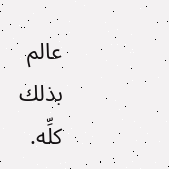عالم بذلك كلِّه.